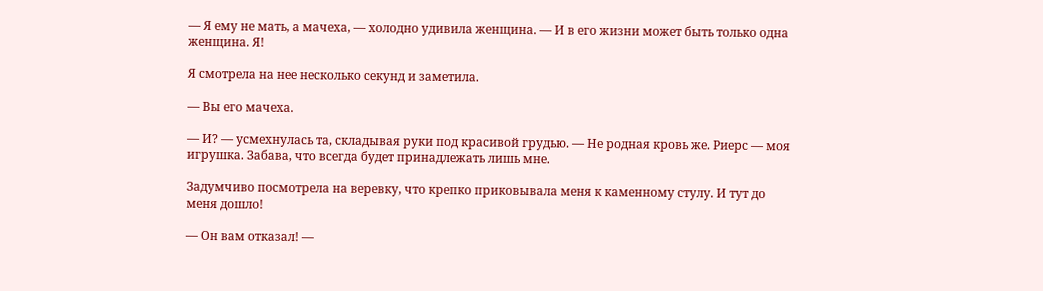— Я ему не мать, а мачеха, — холодно удивила женщина. — И в его жизни может быть только одна женщина. Я!

Я смотрела на нее несколько секунд и заметила.

— Вы его мачеха.

— И? — усмехнулась та, складывая руки под красивой грудью. — Не родная кровь же. Риерс — моя игрушка. Забава, что всегда будет принадлежать лишь мне.

Задумчиво посмотрела на веревку, что крепко приковывала меня к каменному стулу. И тут до меня дошло!

— Он вам отказал! —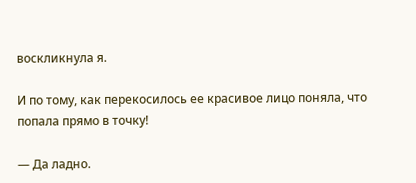воскликнула я.

И по тому, как перекосилось ее красивое лицо поняла, что попала прямо в точку!

— Да ладно.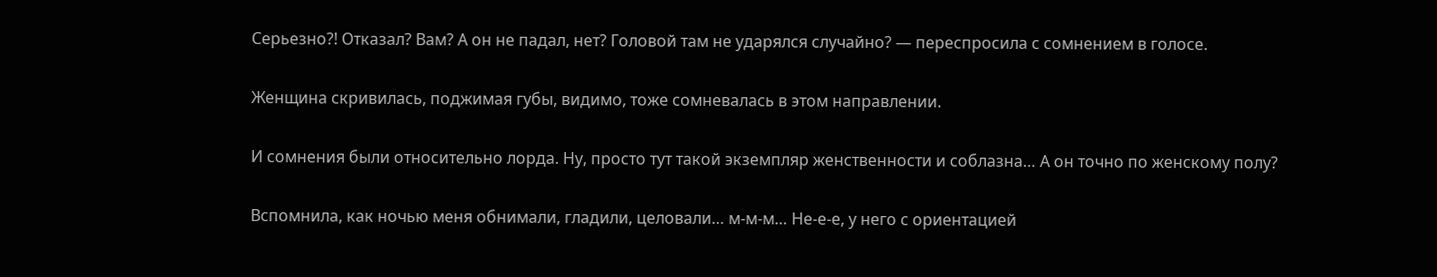Серьезно?! Отказал? Вам? А он не падал, нет? Головой там не ударялся случайно? — переспросила с сомнением в голосе.

Женщина скривилась, поджимая губы, видимо, тоже сомневалась в этом направлении.

И сомнения были относительно лорда. Ну, просто тут такой экземпляр женственности и соблазна… А он точно по женскому полу?

Вспомнила, как ночью меня обнимали, гладили, целовали… м-м-м… Не-е-е, у него с ориентацией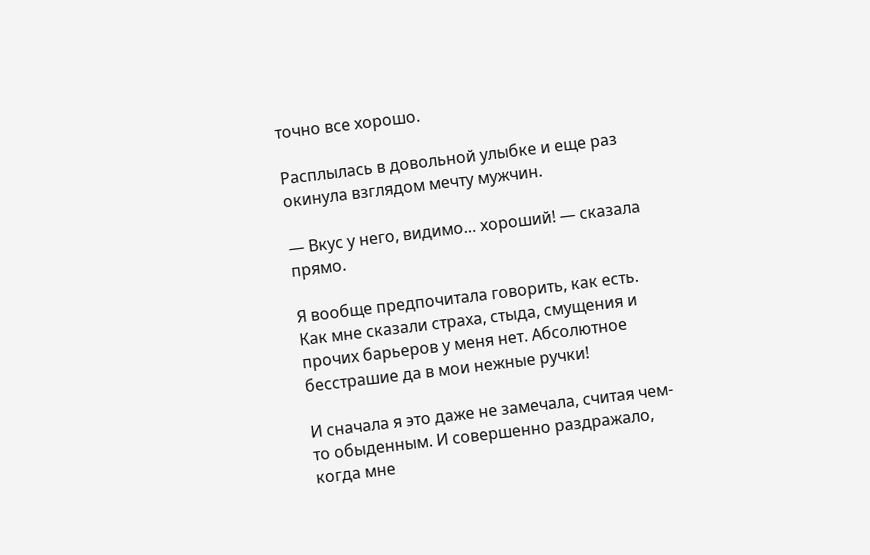точно все хорошо.

Расплылась в довольной улыбке и еще раз окинула взглядом мечту мужчин.

— Вкус у него, видимо… хороший! — сказала прямо.

Я вообще предпочитала говорить, как есть. Как мне сказали страха, стыда, смущения и прочих барьеров у меня нет. Абсолютное бесстрашие да в мои нежные ручки!

И сначала я это даже не замечала, считая чем-то обыденным. И совершенно раздражало, когда мне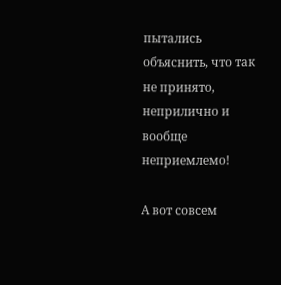пытались объяснить, что так не принято, неприлично и вообще неприемлемо!

А вот совсем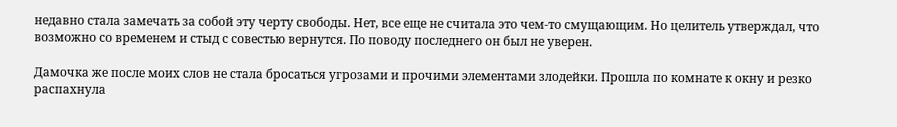недавно стала замечать за собой эту черту свободы. Нет, все еще не считала это чем-то смущающим. Но целитель утверждал, что возможно со временем и стыд с совестью вернутся. По поводу последнего он был не уверен.

Дамочка же после моих слов не стала бросаться угрозами и прочими элементами злодейки. Прошла по комнате к окну и резко распахнула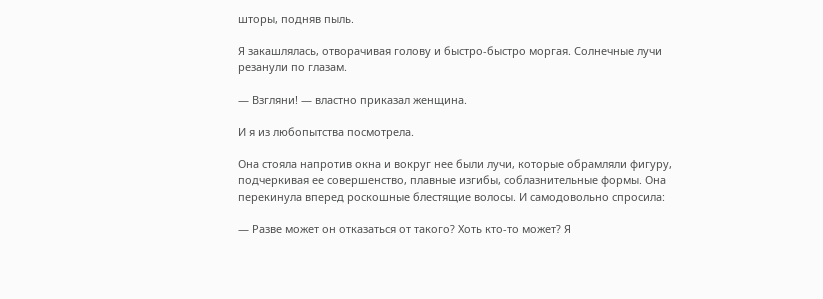шторы, подняв пыль.

Я закашлялась, отворачивая голову и быстро-быстро моргая. Солнечные лучи резанули по глазам.

— Взгляни! — властно приказал женщина.

И я из любопытства посмотрела.

Она стояла напротив окна и вокруг нее были лучи, которые обрамляли фигуру, подчеркивая ее совершенство, плавные изгибы, соблазнительные формы. Она перекинула вперед роскошные блестящие волосы. И самодовольно спросила:

— Разве может он отказаться от такого? Хоть кто-то может? Я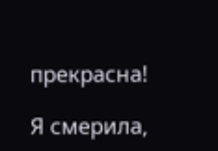прекрасна!

Я смерила,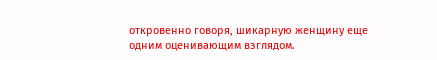откровенно говоря, шикарную женщину еще одним оценивающим взглядом.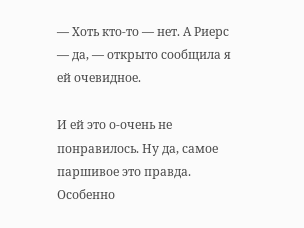— Хоть кто-то — нет. А Риерс — да, — открыто сообщила я ей очевидное.

И ей это о-очень не понравилось. Ну да, самое паршивое это правда. Особенно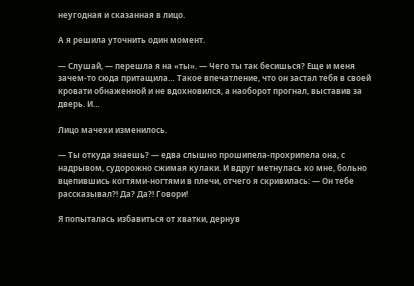неугодная и сказанная в лицо.

А я решила уточнить один момент.

— Слушай, — перешла я на «ты». — Чего ты так бесишься? Еще и меня зачем-то сюда притащила… Такое впечатление, что он застал тебя в своей кровати обнаженной и не вдохновился, а наоборот прогнал, выставив за дверь. И…

Лицо мачехи изменилось.

— Ты откуда знаешь? — едва слышно прошипела-прохрипела она, с надрывом, судорожно сжимая кулаки. И вдруг метнулась ко мне, больно вцепившись когтями-ногтями в плечи, отчего я скривилась: — Он тебе рассказывал?! Да? Да?! Говори!

Я попыталась избавиться от хватки, дернув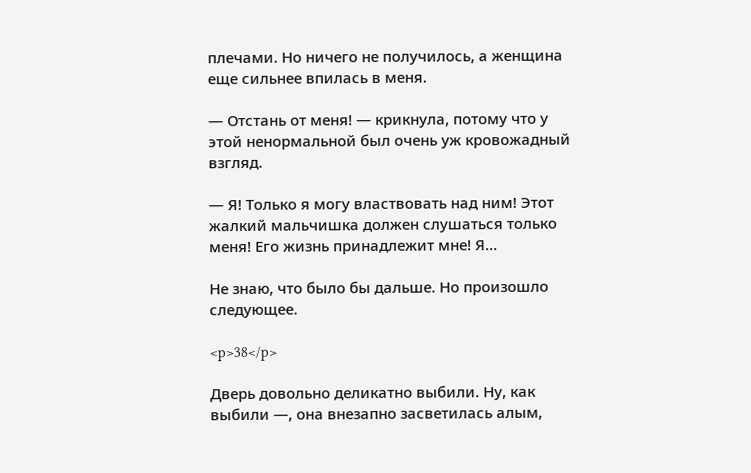плечами. Но ничего не получилось, а женщина еще сильнее впилась в меня.

— Отстань от меня! — крикнула, потому что у этой ненормальной был очень уж кровожадный взгляд.

— Я! Только я могу властвовать над ним! Этот жалкий мальчишка должен слушаться только меня! Его жизнь принадлежит мне! Я…

Не знаю, что было бы дальше. Но произошло следующее.

<p>38</p>

Дверь довольно деликатно выбили. Ну, как выбили —, она внезапно засветилась алым,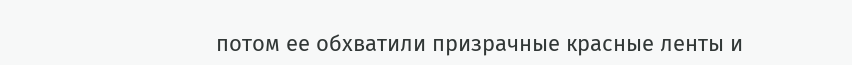потом ее обхватили призрачные красные ленты и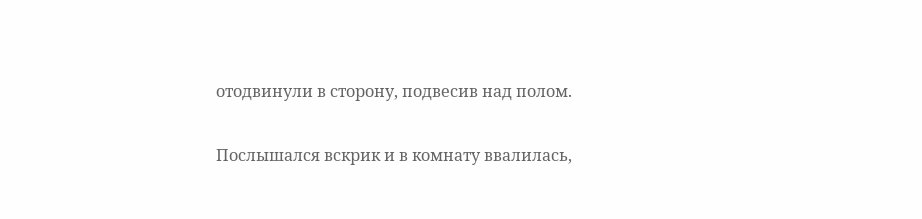отодвинули в сторону, подвесив над полом.

Послышался вскрик и в комнату ввалилась,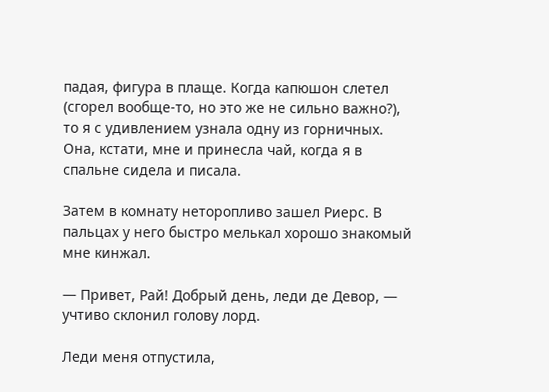падая, фигура в плаще. Когда капюшон слетел (сгорел вообще-то, но это же не сильно важно?), то я с удивлением узнала одну из горничных. Она, кстати, мне и принесла чай, когда я в спальне сидела и писала.

Затем в комнату неторопливо зашел Риерс. В пальцах у него быстро мелькал хорошо знакомый мне кинжал.

— Привет, Рай! Добрый день, леди де Девор, — учтиво склонил голову лорд.

Леди меня отпустила,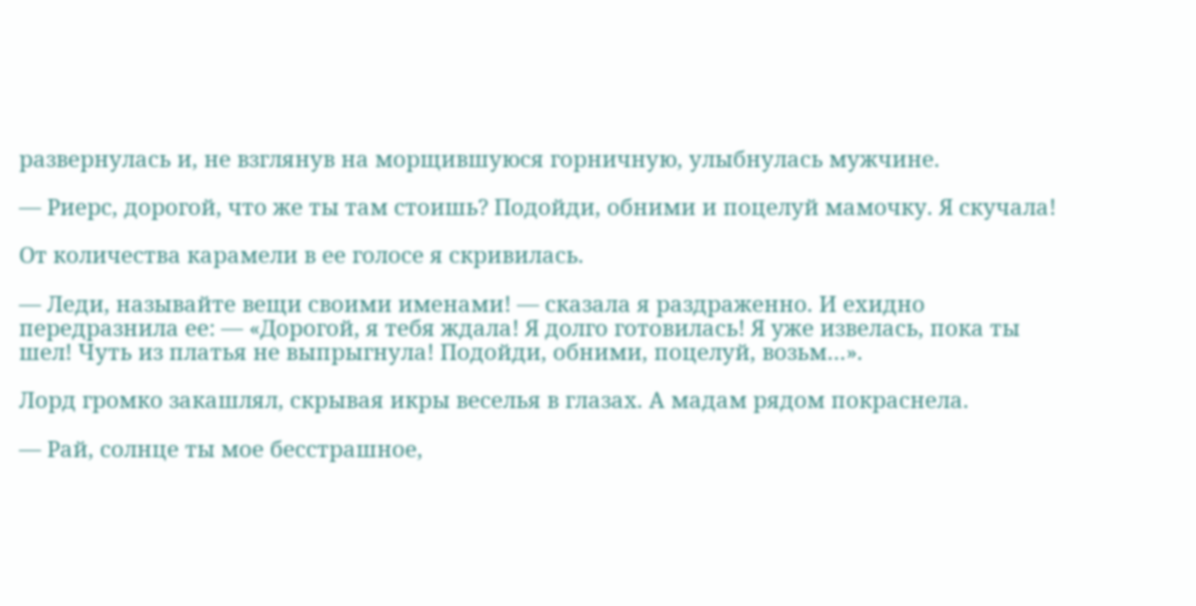развернулась и, не взглянув на морщившуюся горничную, улыбнулась мужчине.

— Риерс, дорогой, что же ты там стоишь? Подойди, обними и поцелуй мамочку. Я скучала!

От количества карамели в ее голосе я скривилась.

— Леди, называйте вещи своими именами! — сказала я раздраженно. И ехидно передразнила ее: — «Дорогой, я тебя ждала! Я долго готовилась! Я уже извелась, пока ты шел! Чуть из платья не выпрыгнула! Подойди, обними, поцелуй, возьм…».

Лорд громко закашлял, скрывая икры веселья в глазах. А мадам рядом покраснела.

— Рай, солнце ты мое бесстрашное,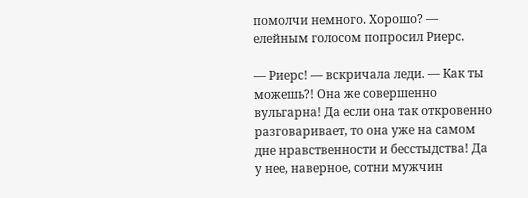помолчи немного. Хорошо? — елейным голосом попросил Риерс.

— Риерс! — вскричала леди. — Как ты можешь?! Она же совершенно вульгарна! Да если она так откровенно разговаривает, то она уже на самом дне нравственности и бесстыдства! Да у нее, наверное, сотни мужчин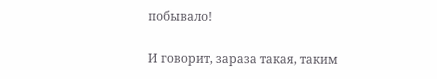побывало!

И говорит, зараза такая, таким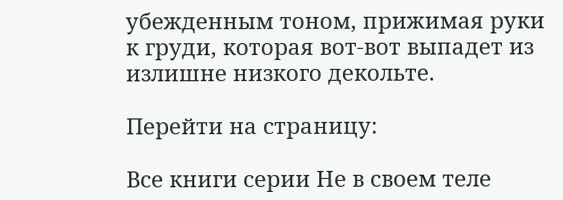убежденным тоном, прижимая руки к груди, которая вот-вот выпадет из излишне низкого декольте.

Перейти на страницу:

Все книги серии Не в своем теле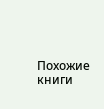Похожие книги